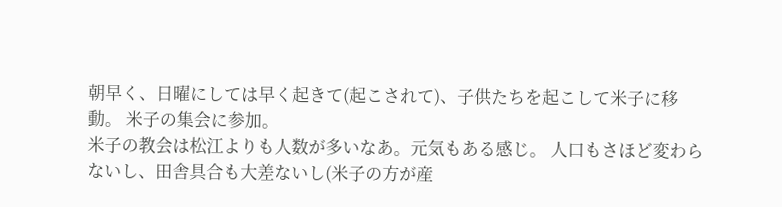朝早く、日曜にしては早く起きて(起こされて)、子供たちを起こして米子に移動。 米子の集会に参加。
米子の教会は松江よりも人数が多いなあ。元気もある感じ。 人口もさほど変わらないし、田舎具合も大差ないし(米子の方が産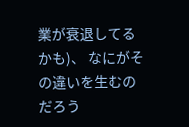業が衰退してるかも)、 なにがその違いを生むのだろう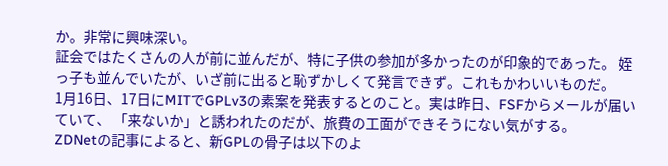か。非常に興味深い。
証会ではたくさんの人が前に並んだが、特に子供の参加が多かったのが印象的であった。 姪っ子も並んでいたが、いざ前に出ると恥ずかしくて発言できず。これもかわいいものだ。
1月16日、17日にMITでGPLv3の素案を発表するとのこと。実は昨日、FSFからメールが届いていて、 「来ないか」と誘われたのだが、旅費の工面ができそうにない気がする。
ZDNetの記事によると、新GPLの骨子は以下のよ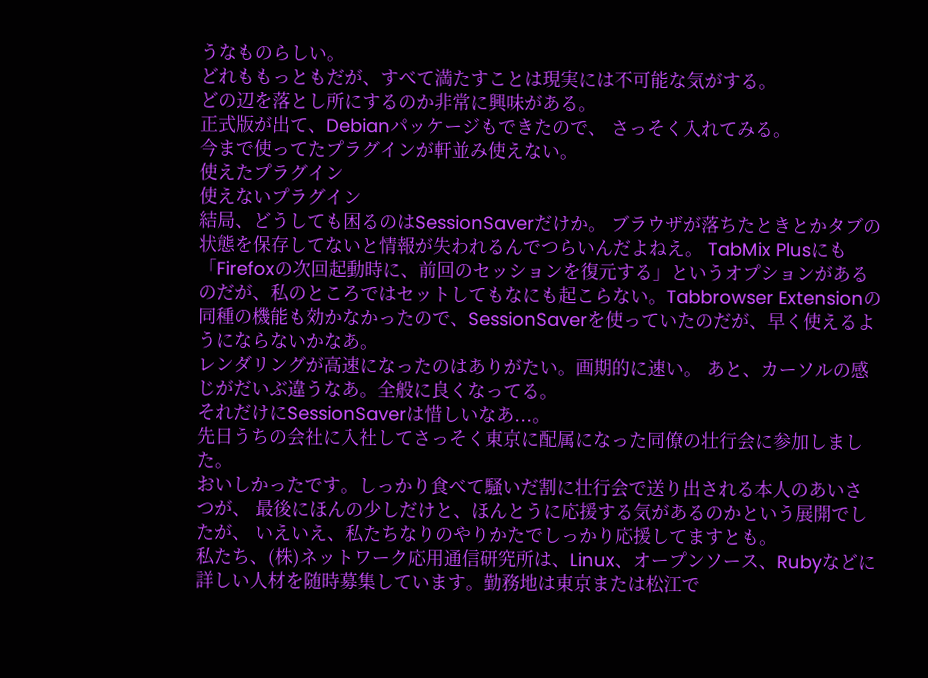うなものらしい。
どれももっともだが、すべて満たすことは現実には不可能な気がする。
どの辺を落とし所にするのか非常に興味がある。
正式版が出て、Debianパッケージもできたので、 さっそく入れてみる。
今まで使ってたプラグインが軒並み使えない。
使えたプラグイン
使えないプラグイン
結局、どうしても困るのはSessionSaverだけか。 ブラウザが落ちたときとかタブの状態を保存してないと情報が失われるんでつらいんだよねえ。 TabMix Plusにも「Firefoxの次回起動時に、前回のセッションを復元する」というオプションがあるのだが、私のところではセットしてもなにも起こらない。Tabbrowser Extensionの同種の機能も効かなかったので、SessionSaverを使っていたのだが、早く使えるようにならないかなあ。
レンダリングが高速になったのはありがたい。画期的に速い。 あと、カーソルの感じがだいぶ違うなあ。全般に良くなってる。
それだけにSessionSaverは惜しいなあ...。
先日うちの会社に入社してさっそく東京に配属になった同僚の壮行会に参加しました。
おいしかったです。しっかり食べて騒いだ割に壮行会で送り出される本人のあいさつが、 最後にほんの少しだけと、ほんとうに応援する気があるのかという展開でしたが、 いえいえ、私たちなりのやりかたでしっかり応援してますとも。
私たち、(株)ネットワーク応用通信研究所は、Linux、オープンソース、Rubyなどに詳しい人材を随時募集しています。勤務地は東京または松江で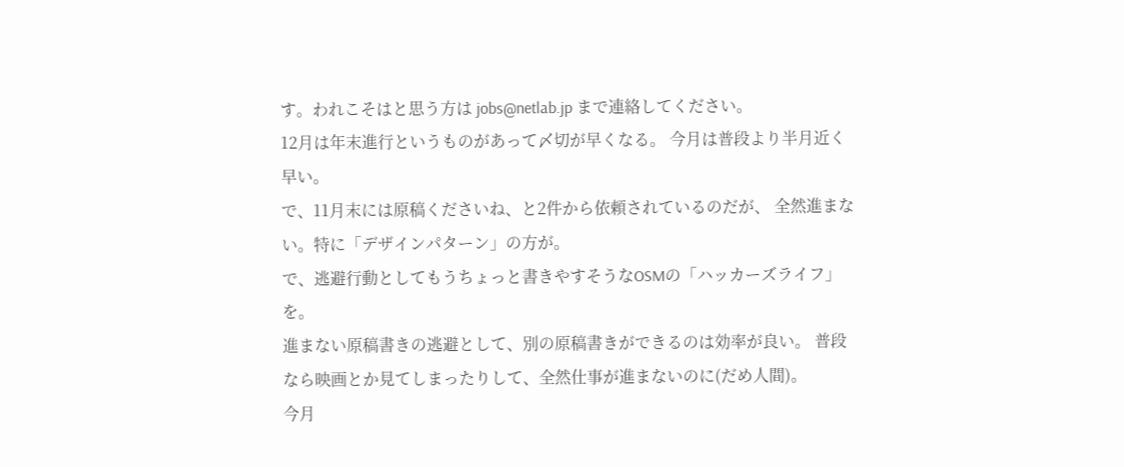す。われこそはと思う方は jobs@netlab.jp まで連絡してください。
12月は年末進行というものがあって〆切が早くなる。 今月は普段より半月近く早い。
で、11月末には原稿くださいね、と2件から依頼されているのだが、 全然進まない。特に「デザインパターン」の方が。
で、逃避行動としてもうちょっと書きやすそうなOSMの「ハッカーズライフ」を。
進まない原稿書きの逃避として、別の原稿書きができるのは効率が良い。 普段なら映画とか見てしまったりして、全然仕事が進まないのに(だめ人間)。
今月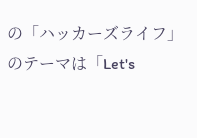の「ハッカーズライフ」のテーマは「Let's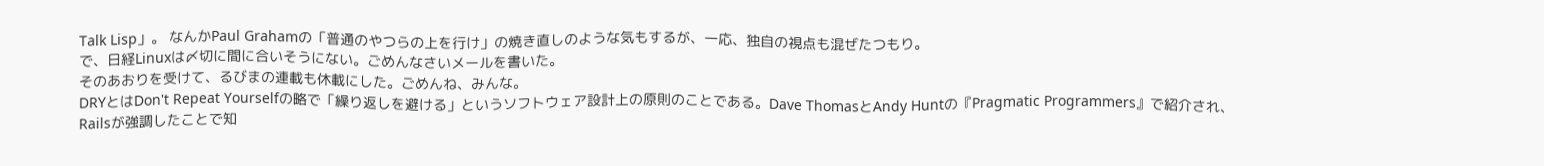Talk Lisp」。 なんかPaul Grahamの「普通のやつらの上を行け」の焼き直しのような気もするが、一応、独自の視点も混ぜたつもり。
で、日経Linuxは〆切に間に合いそうにない。ごめんなさいメールを書いた。
そのあおりを受けて、るびまの連載も休載にした。ごめんね、みんな。
DRYとはDon't Repeat Yourselfの略で「繰り返しを避ける」というソフトウェア設計上の原則のことである。Dave ThomasとAndy Huntの『Pragmatic Programmers』で紹介され、Railsが強調したことで知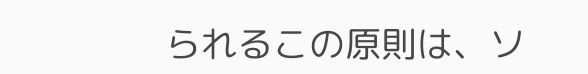られるこの原則は、ソ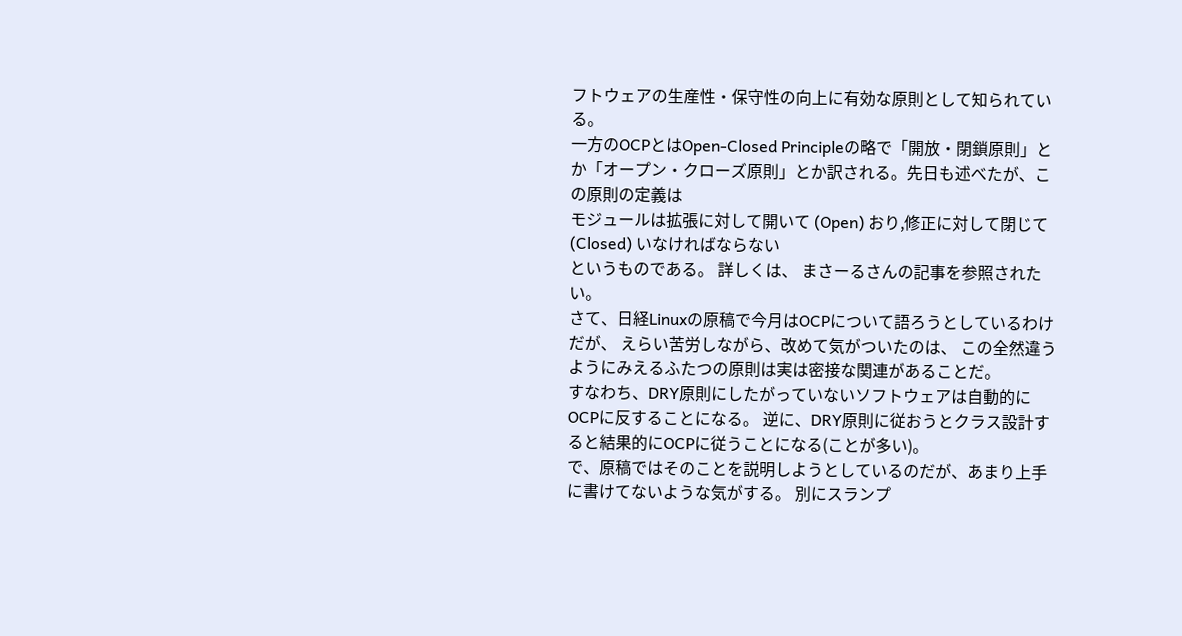フトウェアの生産性・保守性の向上に有効な原則として知られている。
一方のOCPとはOpen-Closed Principleの略で「開放・閉鎖原則」とか「オープン・クローズ原則」とか訳される。先日も述べたが、この原則の定義は
モジュールは拡張に対して開いて (Open) おり,修正に対して閉じて (Closed) いなければならない
というものである。 詳しくは、 まさーるさんの記事を参照されたい。
さて、日経Linuxの原稿で今月はOCPについて語ろうとしているわけだが、 えらい苦労しながら、改めて気がついたのは、 この全然違うようにみえるふたつの原則は実は密接な関連があることだ。
すなわち、DRY原則にしたがっていないソフトウェアは自動的にOCPに反することになる。 逆に、DRY原則に従おうとクラス設計すると結果的にOCPに従うことになる(ことが多い)。
で、原稿ではそのことを説明しようとしているのだが、あまり上手に書けてないような気がする。 別にスランプ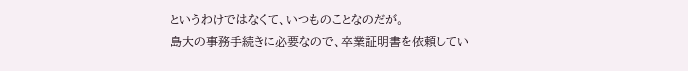というわけではなくて、いつものことなのだが。
島大の事務手続きに必要なので、卒業証明書を依頼してい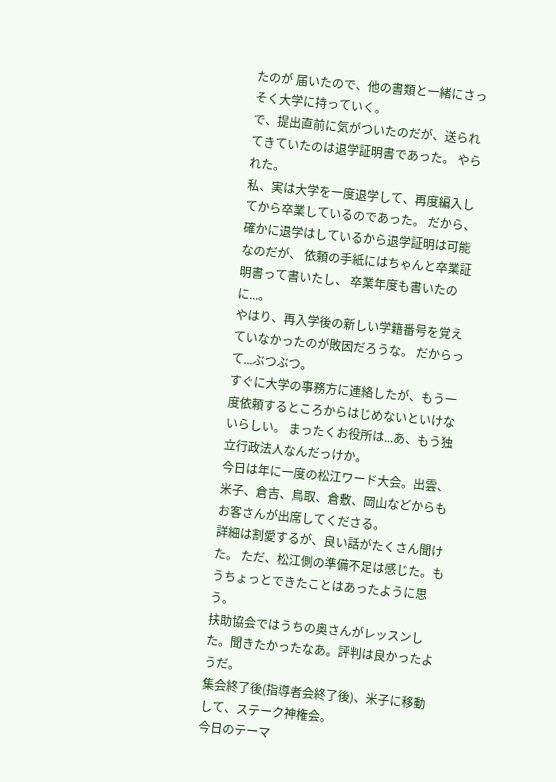たのが 届いたので、他の書類と一緒にさっそく大学に持っていく。
で、提出直前に気がついたのだが、送られてきていたのは退学証明書であった。 やられた。
私、実は大学を一度退学して、再度編入してから卒業しているのであった。 だから、確かに退学はしているから退学証明は可能なのだが、 依頼の手紙にはちゃんと卒業証明書って書いたし、 卒業年度も書いたのに...。
やはり、再入学後の新しい学籍番号を覚えていなかったのが敗因だろうな。 だからって...ぶつぶつ。
すぐに大学の事務方に連絡したが、もう一度依頼するところからはじめないといけないらしい。 まったくお役所は...あ、もう独立行政法人なんだっけか。
今日は年に一度の松江ワード大会。出雲、米子、倉吉、鳥取、倉敷、岡山などからもお客さんが出席してくださる。
詳細は割愛するが、良い話がたくさん聞けた。 ただ、松江側の準備不足は感じた。もうちょっとできたことはあったように思う。
扶助協会ではうちの奥さんがレッスンした。聞きたかったなあ。評判は良かったようだ。
集会終了後(指導者会終了後)、米子に移動して、ステーク神権会。
今日のテーマ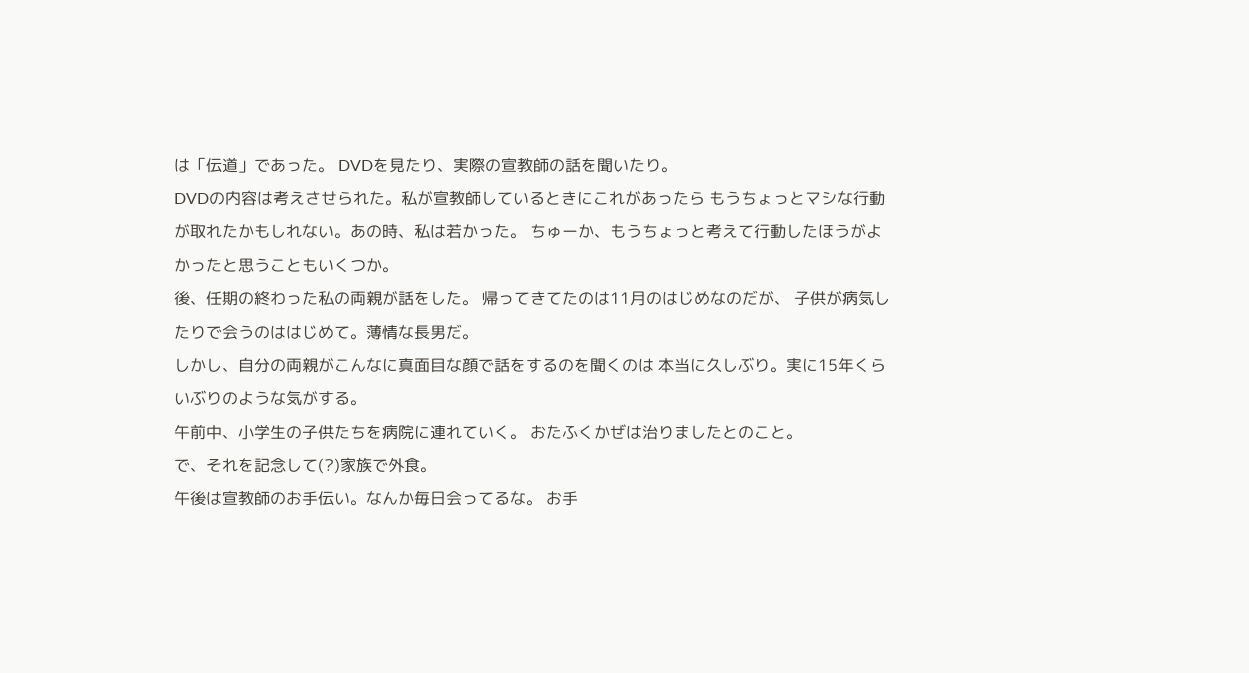は「伝道」であった。 DVDを見たり、実際の宣教師の話を聞いたり。
DVDの内容は考えさせられた。私が宣教師しているときにこれがあったら もうちょっとマシな行動が取れたかもしれない。あの時、私は若かった。 ちゅーか、もうちょっと考えて行動したほうがよかったと思うこともいくつか。
後、任期の終わった私の両親が話をした。 帰ってきてたのは11月のはじめなのだが、 子供が病気したりで会うのははじめて。薄情な長男だ。
しかし、自分の両親がこんなに真面目な顔で話をするのを聞くのは 本当に久しぶり。実に15年くらいぶりのような気がする。
午前中、小学生の子供たちを病院に連れていく。 おたふくかぜは治りましたとのこと。
で、それを記念して(?)家族で外食。
午後は宣教師のお手伝い。なんか毎日会ってるな。 お手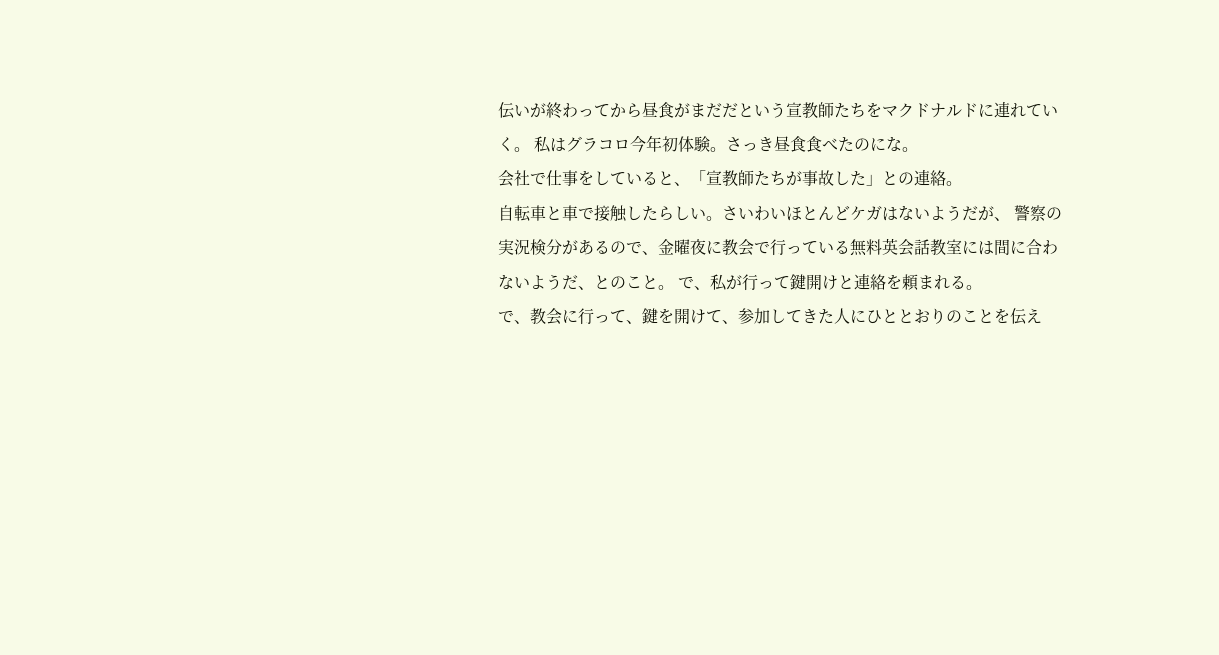伝いが終わってから昼食がまだだという宣教師たちをマクドナルドに連れていく。 私はグラコロ今年初体験。さっき昼食食べたのにな。
会社で仕事をしていると、「宣教師たちが事故した」との連絡。
自転車と車で接触したらしい。さいわいほとんどケガはないようだが、 警察の実況検分があるので、金曜夜に教会で行っている無料英会話教室には間に合わないようだ、とのこと。 で、私が行って鍵開けと連絡を頼まれる。
で、教会に行って、鍵を開けて、参加してきた人にひととおりのことを伝え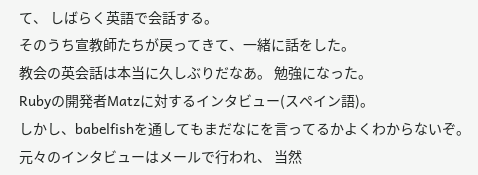て、 しばらく英語で会話する。
そのうち宣教師たちが戻ってきて、一緒に話をした。
教会の英会話は本当に久しぶりだなあ。 勉強になった。
Rubyの開発者Matzに対するインタビュー(スペイン語)。
しかし、babelfishを通してもまだなにを言ってるかよくわからないぞ。
元々のインタビューはメールで行われ、 当然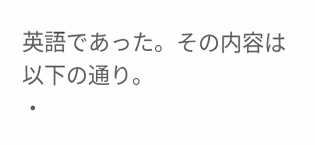英語であった。その内容は以下の通り。
・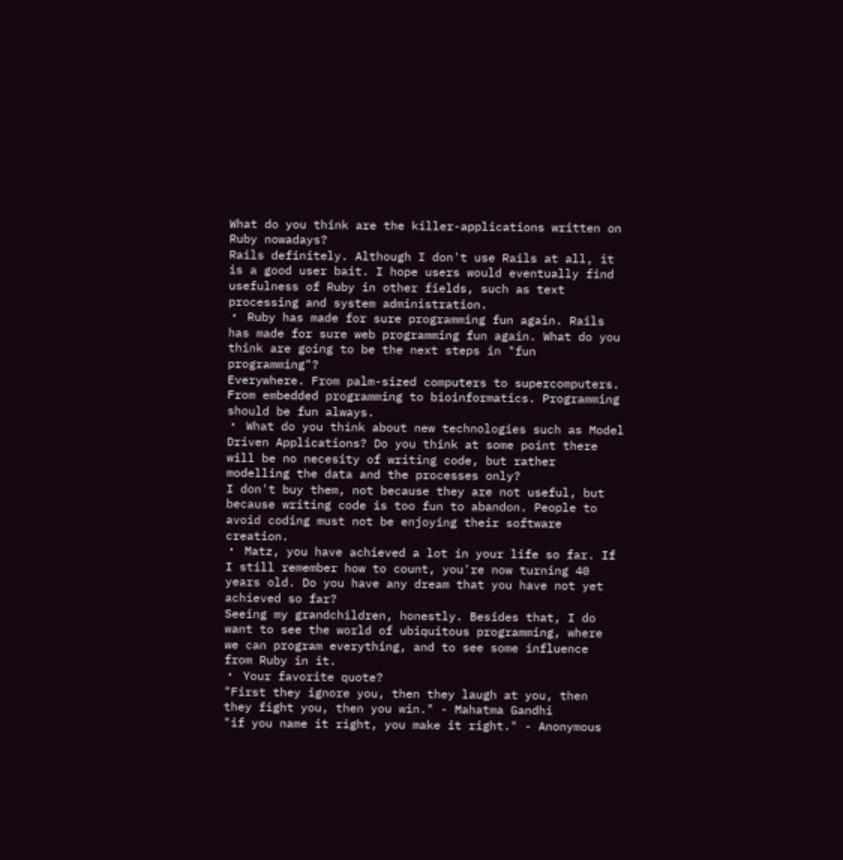What do you think are the killer-applications written on Ruby nowadays?
Rails definitely. Although I don't use Rails at all, it is a good user bait. I hope users would eventually find usefulness of Ruby in other fields, such as text processing and system administration.
・ Ruby has made for sure programming fun again. Rails has made for sure web programming fun again. What do you think are going to be the next steps in "fun programming"?
Everywhere. From palm-sized computers to supercomputers. From embedded programming to bioinformatics. Programming should be fun always.
・ What do you think about new technologies such as Model Driven Applications? Do you think at some point there will be no necesity of writing code, but rather modelling the data and the processes only?
I don't buy them, not because they are not useful, but because writing code is too fun to abandon. People to avoid coding must not be enjoying their software creation.
・ Matz, you have achieved a lot in your life so far. If I still remember how to count, you're now turning 40 years old. Do you have any dream that you have not yet achieved so far?
Seeing my grandchildren, honestly. Besides that, I do want to see the world of ubiquitous programming, where we can program everything, and to see some influence from Ruby in it.
・ Your favorite quote?
"First they ignore you, then they laugh at you, then they fight you, then you win." - Mahatma Gandhi
"if you name it right, you make it right." - Anonymous